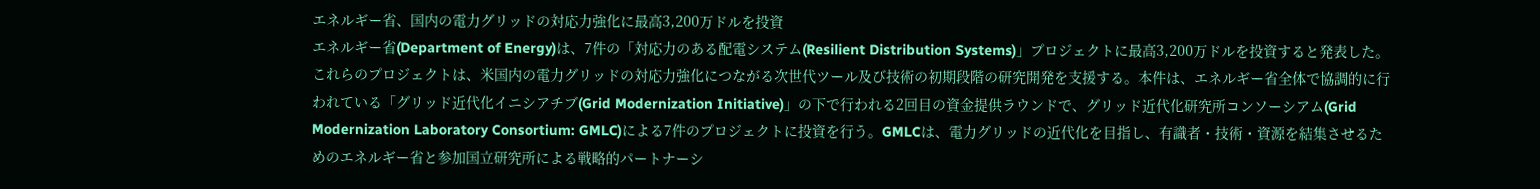エネルギー省、国内の電力グリッドの対応力強化に最高3,200万ドルを投資
エネルギー省(Department of Energy)は、7件の「対応力のある配電システム(Resilient Distribution Systems)」プロジェクトに最高3,200万ドルを投資すると発表した。これらのプロジェクトは、米国内の電力グリッドの対応力強化につながる次世代ツール及び技術の初期段階の研究開発を支援する。本件は、エネルギー省全体で協調的に行われている「グリッド近代化イニシアチブ(Grid Modernization Initiative)」の下で行われる2回目の資金提供ラウンドで、グリッド近代化研究所コンソーシアム(Grid Modernization Laboratory Consortium: GMLC)による7件のプロジェクトに投資を行う。GMLCは、電力グリッドの近代化を目指し、有識者・技術・資源を結集させるためのエネルギー省と参加国立研究所による戦略的パートナーシ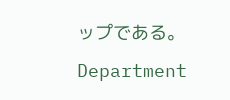ップである。 Department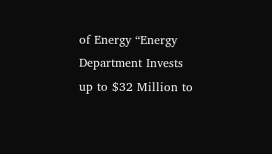of Energy “Energy Department Invests up to $32 Million to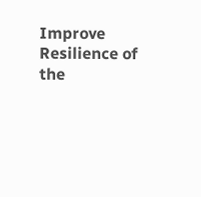Improve Resilience of the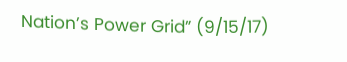Nation’s Power Grid” (9/15/17)